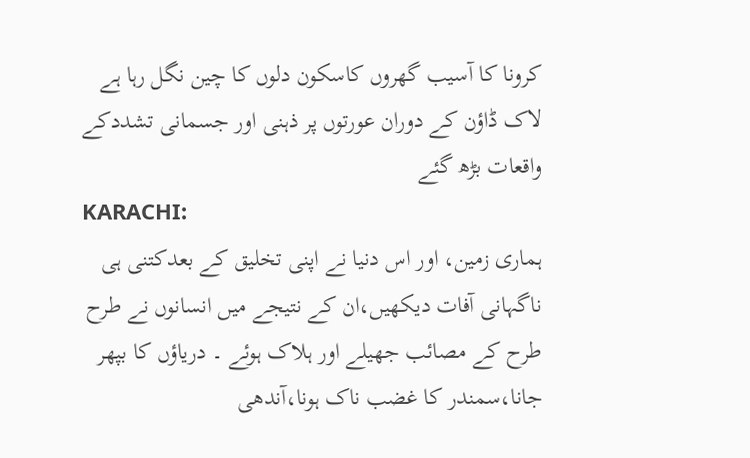کرونا کا آسیب گھروں کاسکون دلوں کا چین نگل رہا ہے
لاک ڈاؤن کے دوران عورتوں پر ذہنی اور جسمانی تشددکے واقعات بڑھ گئے
KARACHI:
ہماری زمین، اور اس دنیا نے اپنی تخلیق کے بعدکتنی ہی ناگہانی آفات دیکھیں،ان کے نتیجے میں انسانوں نے طرح طرح کے مصائب جھیلے اور ہلاک ہوئے ۔ دریاؤں کا بپھر جانا،سمندر کا غضب ناک ہونا،آندھی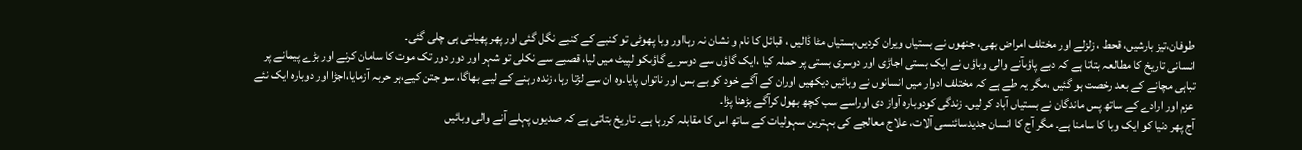طوفان،تیز بارشیں، قحط ، زلزلے اور مختلف امراض بھی، جنھوں نے بستیاں ویران کردیں،ہستیاں مٹا ڈالیں ، قبائل کا نام و نشان نہ رہااور وبا پھوٹی تو کنبے کے کنبے نگل گئی اور پھر پھیلتی ہی چلی گئی۔
انسانی تاریخ کا مطالعہ بتاتا ہے کہ دبے پاؤںآنے والی وباؤں نے ایک بستی اجاڑی اور دوسری بستی پر حملہ کیا ،ایک گاؤں سے دوسرے گاؤںکو لپیٹ میں لیا، قصبے سے نکلی تو شہر اور دور دور تک موت کا سامان کرنے اور بڑے پیمانے پر تباہی مچانے کے بعد رخصت ہو گئیں ،مگر یہ طے ہے کہ مختلف ادوار میں انسانوں نے وبائیں دیکھیں اوران کے آگے خود کو بے بس اور ناتواں پایا۔وہ ان سے لڑتا رہا، زندہ رہنے کے لیے بھاگا، سو جتن کیے،ہر حربہ آزمایا،اجڑا اور دوبارہ ایک نئے عزم اور ارادے کے ساتھ پس ماندگان نے بستیاں آباد کر لیں۔ زندگی کودوبارہ آواز دی اوراسے سب کچھ بھول کرآگے بڑھنا پڑا۔
آج پھر دنیا کو ایک وبا کا سامنا ہے۔ مگر آج کا انسان جدیدسائنسی آلات، علاج معالجے کی بہترین سہولیات کے ساتھ اس کا مقابلہ کررہا ہے۔ تاریخ بتاتی ہے کہ صدیوں پہلے آنے والی وبائیں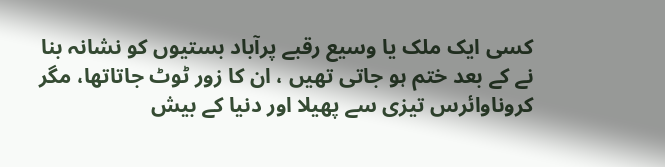کسی ایک ملک یا وسیع رقبے پرآباد بستیوں کو نشانہ بنا نے کے بعد ختم ہو جاتی تھیں ، ان کا زور ٹوٹ جاتاتھا، مگر کروناوائرس تیزی سے پھیلا اور دنیا کے بیش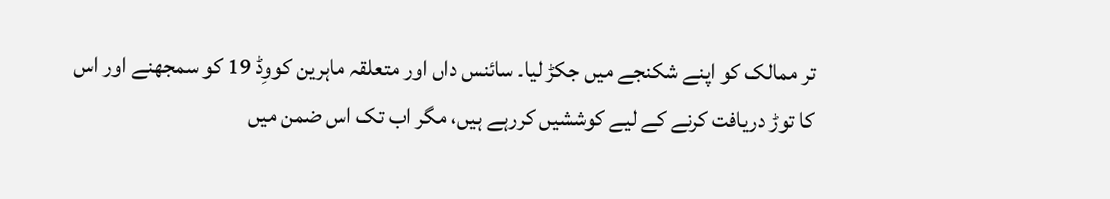تر ممالک کو اپنے شکنجے میں جکڑ لیا۔ سائنس داں اور متعلقہ ماہرین کووِڈ 19 کو سمجھنے اور اس کا توڑ دریافت کرنے کے لیے کوششیں کررہے ہیں، مگر اب تک اس ضمن میں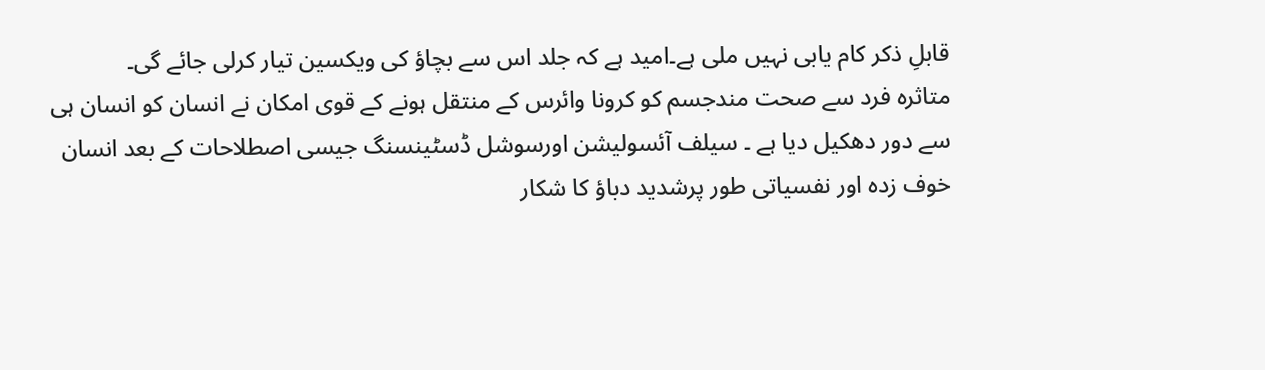قابلِ ذکر کام یابی نہیں ملی ہے۔امید ہے کہ جلد اس سے بچاؤ کی ویکسین تیار کرلی جائے گی۔
متاثرہ فرد سے صحت مندجسم کو کرونا وائرس کے منتقل ہونے کے قوی امکان نے انسان کو انسان ہی سے دور دھکیل دیا ہے ۔ سیلف آئسولیشن اورسوشل ڈسٹینسنگ جیسی اصطلاحات کے بعد انسان خوف زدہ اور نفسیاتی طور پرشدید دباؤ کا شکار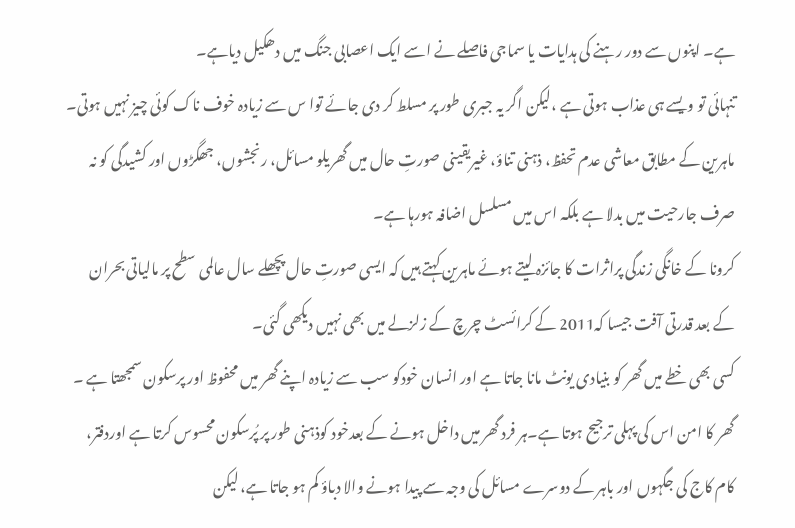ہے۔ اپنوں سے دور رہنے کی ہدایات یا سماجی فاصلے نے اسے ایک اعصابی جنگ میں دھکیل دیاہے۔
تنہائی تو ویسے ہی عذاب ہوتی ہے ،لیکن اگر یہ جبری طور پر مسلط کر دی جائے توا س سے زیادہ خوف ناک کوئی چیز نہیں ہوتی۔ ماہرین کے مطابق معاشی عدم تحفظ، ذہنی تناؤ، غیریقینی صورتِ حال میں گھریلو مسائل، رنجشوں، جھگڑوں اور کشیدگی کو نہ صرف جارحیت میں بدلا ہے بلکہ اس میں مسلسل اضافہ ہورہا ہے۔
کرونا کے خانگی زندگی پراثرات کا جائزہ لیتے ہوئے ماہرین کہتے ہیں کہ ایسی صورتِ حال پچھلے سال عالمی سطح پر مالیاتی بحران کے بعد قدرتی آفت جیسا کہ2011 کے کرائسٹ چرچ کے زلزلے میں بھی نہیں دیکھی گئی۔
کسی بھی خطے میں گھر کو بنیادی یونٹ مانا جاتا ہے اور انسان خودکو سب سے زیادہ اپنے گھر میں محفوظ اور پرسکون سمجھتا ہے ۔ گھر کا امن اس کی پہلی ترجیح ہوتا ہے۔ہر فرد گھر میں داخل ہونے کے بعدخود کوذہنی طور پر پُرسکون محسوس کرتا ہے اوردفتر، کام کاج کی جگہوں اور باہر کے دوسرے مسائل کی وجہ سے پیدا ہونے والا دباؤ کم ہو جاتا ہے، لیکن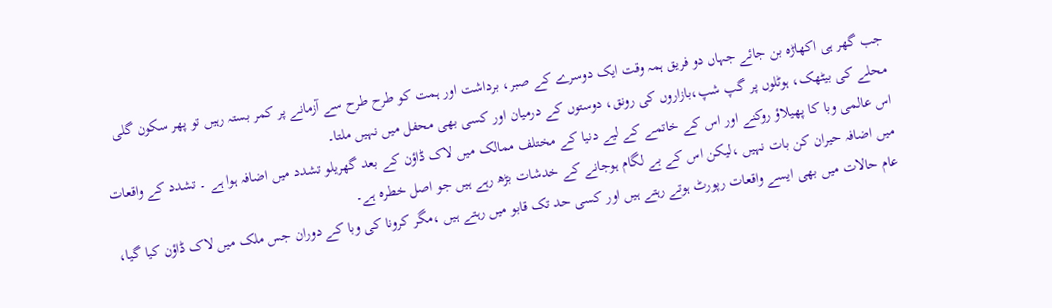جب گھر ہی اکھاڑہ بن جائے جہاں دو فریق ہمہ وقت ایک دوسرے کے صبر، برداشت اور ہمت کو طرح طرح سے آزمانے پر کمر بستہ رہیں تو پھر سکون گلی محلے کی بیٹھک، ہوٹلوں پر گپ شپ،بازاروں کی رونق، دوستوں کے درمیان اور کسی بھی محفل میں نہیں ملتا۔
اس عالمی وبا کا پھیلاؤ روکنے اور اس کے خاتمے کے لیے دنیا کے مختلف ممالک میں لاک ڈاؤن کے بعد گھریلو تشدد میں اضافہ ہوا ہے ۔ تشدد کے واقعات میں اضافہ حیران کن بات نہیں ،لیکن اس کے بے لگام ہوجانے کے خدشات بڑھ رہے ہیں جو اصل خطرہ ہے۔
عام حالات میں بھی ایسے واقعات رپورٹ ہوتے رہتے ہیں اور کسی حد تک قابو میں رہتے ہیں ،مگر کرونا کی وبا کے دوران جس ملک میں لاک ڈاؤن کیا گیا،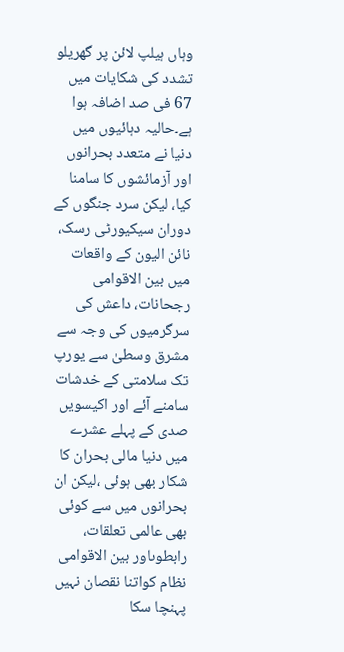وہاں ہیلپ لائن پر گھریلو تشدد کی شکایات میں 67 فی صد اضافہ ہوا ہے۔حالیہ دہائیوں میں دنیا نے متعدد بحرانوں اور آزمائشوں کا سامنا کیا، لیکن سرد جنگوں کے دوران سیکیورٹی رسک، نائن الیون کے واقعات میں بین الاقوامی رجحانات، داعش کی سرگرمیوں کی وجہ سے مشرق وسطیٰ سے یورپ تک سلامتی کے خدشات سامنے آئے اور اکیسویں صدی کے پہلے عشرے میں دنیا مالی بحران کا شکار بھی ہوئی ،لیکن ان بحرانوں میں سے کوئی بھی عالمی تعلقات، رابطوںاور بین الاقوامی نظام کواتنا نقصان نہیں پہنچا سکا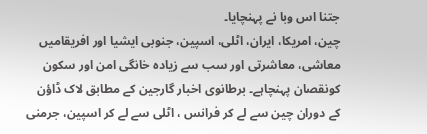جتنا اس وبا نے پہنچایا۔
چین، امریکا، ایران، اٹلی، اسپین، جنوبی ایشیا اور افریقامیں معاشی، معاشرتی اور سب سے زیادہ خانگی امن اور سکون کونقصان پہنچاہے۔ برطانوی اخبار گارجین کے مطابق لاک ڈاؤن کے دوران چین سے لے کر فرانس ، اٹلی سے لے کر اسپین، جرمنی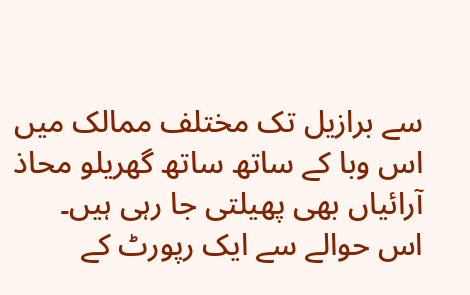سے برازیل تک مختلف ممالک میں اس وبا کے ساتھ ساتھ گھریلو محاذ آرائیاں بھی پھیلتی جا رہی ہیں۔
اس حوالے سے ایک رپورٹ کے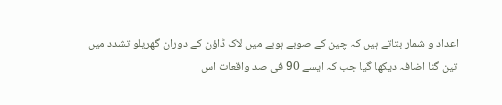اعداد و شمار بتاتے ہیں کہ چین کے صوبے ہوبے میں لاک ڈاؤن کے دوران گھریلو تشدد میں تین گنا اضافہ دیکھا گیا جب کہ ایسے 90 فی صد واقعات اس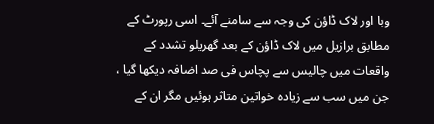وبا اور لاک ڈاؤن کی وجہ سے سامنے آئے۔ اسی رپورٹ کے مطابق برازیل میں لاک ڈاؤن کے بعد گھریلو تشدد کے واقعات میں چالیس سے پچاس فی صد اضافہ دیکھا گیا ، جن میں سب سے زیادہ خواتین متاثر ہوئیں مگر ان کے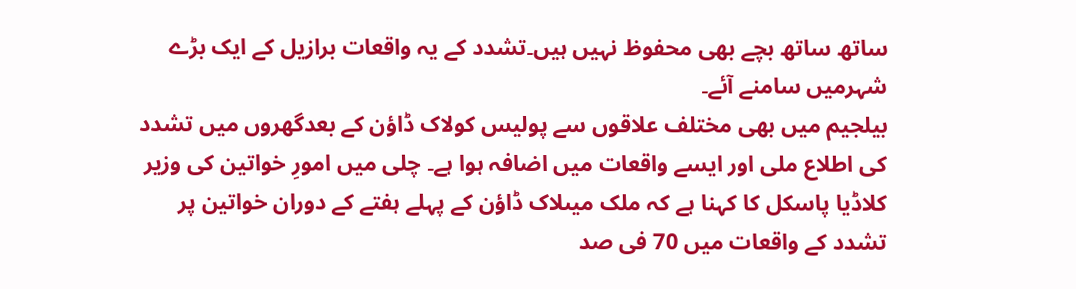ساتھ ساتھ بچے بھی محفوظ نہیں ہیں۔تشدد کے یہ واقعات برازیل کے ایک بڑے شہرمیں سامنے آئے۔
بیلجیم میں بھی مختلف علاقوں سے پولیس کولاک ڈاؤن کے بعدگھروں میں تشدد کی اطلاع ملی اور ایسے واقعات میں اضافہ ہوا ہے۔ چلی میں امورِ خواتین کی وزیر کلاڈیا پاسکل کا کہنا ہے کہ ملک میںلاک ڈاؤن کے پہلے ہفتے کے دوران خواتین پر تشدد کے واقعات میں 70 فی صد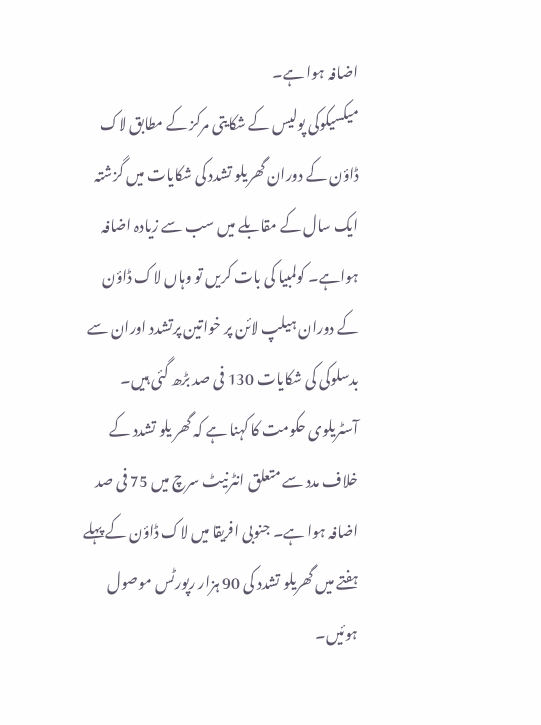اضافہ ہوا ہے۔
میکسیکوکی پولیس کے شکایتی مرکز کے مطابق لاک ڈاؤن کے دوران گھریلو تشدد کی شکایات میں گزشتہ ایک سال کے مقابلے میں سب سے زیادہ اضافہ ہواہے۔ کولمبیا کی بات کریں تو وہاں لاک ڈاؤن کے دوران ہیلپ لائن پر خواتین پرتشدد اوران سے بدسلوکی کی شکایات 130 فی صد بڑھ گئی ہیں۔
آسٹریلوی حکومت کا کہنا ہے کہ گھر یلو تشدد کے خلاف مدد سے متعلق انٹرنیٹ سرچ میں 75 فی صد اضافہ ہوا ہے۔ جنوبی افریقا میں لاک ڈاؤن کے پہلے ہفتے میں گھریلو تشدد کی 90 ہزار رپورٹس موصول ہوئیں۔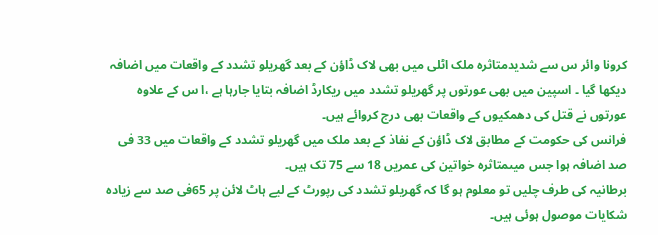کرونا وائر س سے شدیدمتاثرہ ملک اٹلی میں بھی لاک ڈاؤن کے بعد گھریلو تشدد کے واقعات میں اضافہ دیکھا گیا ۔ اسپین میں بھی عورتوں پر گھریلو تشدد میں ریکارڈ اضافہ بتایا جارہا ہے ،ا س کے علاوہ عورتوں نے قتل کی دھمکیوں کے واقعات بھی درج کروائے ہیں۔
فرانس کی حکومت کے مطابق لاک ڈاؤن کے نفاذ کے بعد ملک میں گھریلو تشدد کے واقعات میں 33 فی صد اضافہ ہوا جس میںمتاثرہ خواتین کی عمریں 18 سے 75 تک ہیں۔
برطانیہ کی طرف چلیں تو معلوم ہو گا کہ گھریلو تشدد کی رپورٹ کے لیے ہاٹ لائن پر 65فی صد سے زیادہ شکایات موصول ہوئی ہیں۔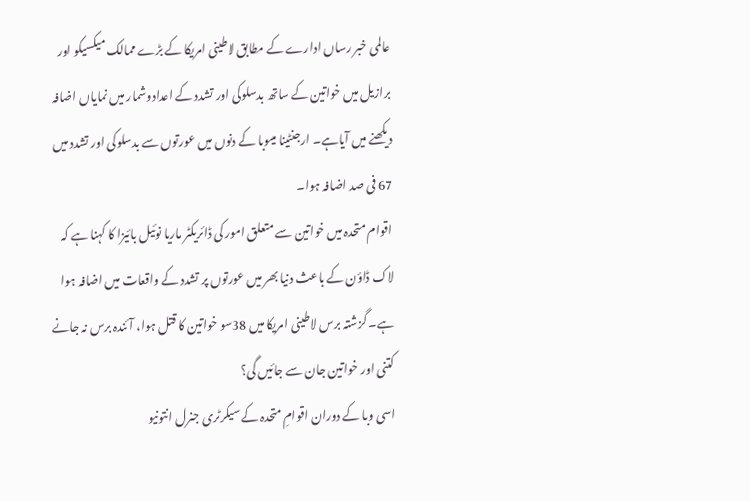عالمی خبر رساں ادارے کے مطابق لاطینی امریکا کے بڑے ممالک میکسیکو اور برازیل میں خواتین کے ساتھ بدسلوکی اور تشدد کے اعدادوشمار میں نمایاں اضافہ دیکھنے میں آیاہے۔ ارجنٹینا میںوبا کے دنوں میں عورتوں سے بدسلوکی اور تشدد میں 67 فی صد اضافہ ہوا۔
اقوام متحدہ میں خواتین سے متعلق امور کی ڈائریکٹر ماریا نوئیل بائیزا کا کہنا ہے کہ لاک ڈاؤن کے باعث دنیا بھر میں عورتوں پر تشدد کے واقعات میں اضافہ ہوا ہے۔ گزشتہ برس لاطینی امریکا میں 38سو خواتین کا قتل ہوا، آئندہ برس نہ جانے کتنی اور خواتین جان سے جائیں گی؟
اسی وبا کے دوران اقوامِ متحدہ کے سیکرٹری جنرل انتونیو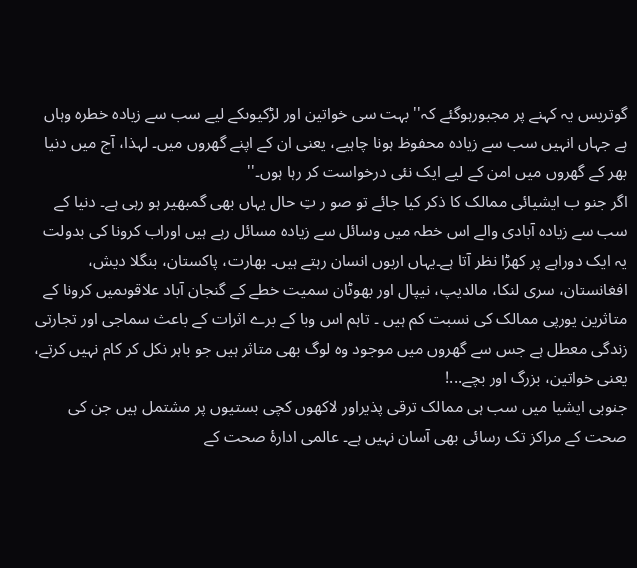گوتریس یہ کہنے پر مجبورہوگئے کہ''بہت سی خواتین اور لڑکیوںکے لیے سب سے زیادہ خطرہ وہاں ہے جہاں انہیں سب سے زیادہ محفوظ ہونا چاہیے، یعنی ان کے اپنے گھروں میں۔ لہذا، آج میں دنیا بھر کے گھروں میں امن کے لیے ایک نئی درخواست کر رہا ہوں۔''
اگر جنو ب ایشیائی ممالک کا ذکر کیا جائے تو صو ر تِ حال یہاں بھی گمبھیر ہو رہی ہے۔ دنیا کے سب سے زیادہ آبادی والے اس خطہ میں وسائل سے زیادہ مسائل رہے ہیں اوراب کرونا کی بدولت یہ ایک دوراہے پر کھڑا نظر آتا ہے۔یہاں اربوں انسان رہتے ہیں۔ بھارت، پاکستان، بنگلا دیش، افغانستان، سری لنکا، مالدیپ، نیپال اور بھوٹان سمیت خطے کے گنجان آباد علاقوںمیں کرونا کے متاثرین یورپی ممالک کی نسبت کم ہیں ۔ تاہم اس وبا کے برے اثرات کے باعث سماجی اور تجارتی زندگی معطل ہے جس سے گھروں میں موجود وہ لوگ بھی متاثر ہیں جو باہر نکل کر کام نہیں کرتے، یعنی خواتین، بزرگ اور بچے...!
جنوبی ایشیا میں سب ہی ممالک ترقی پذیراور لاکھوں کچی بستیوں پر مشتمل ہیں جن کی صحت کے مراکز تک رسائی بھی آسان نہیں ہے۔ عالمی ادارۂ صحت کے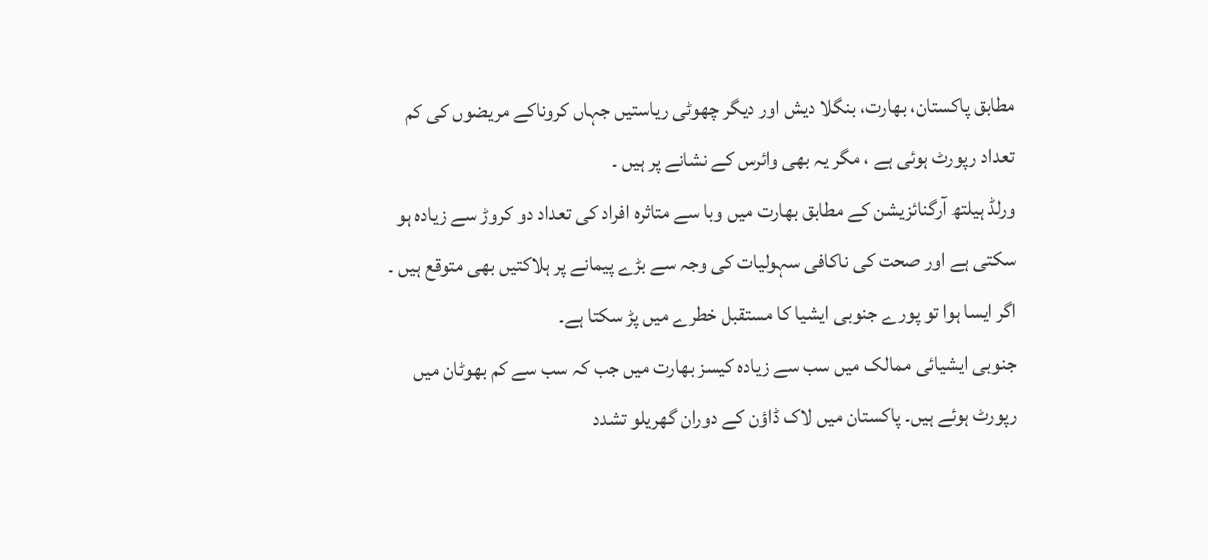مطابق پاکستان، بھارت، بنگلا دیش اور دیگر چھوٹی ریاستیں جہاں کروناکے مریضوں کی کم تعداد رپورٹ ہوئی ہے ، مگر یہ بھی وائرس کے نشانے پر ہیں ۔
ورلڈ ہیلتھ آرگنائزیشن کے مطابق بھارت میں وبا سے متاثرہ افراد کی تعداد دو کروڑ سے زیادہ ہو سکتی ہے اور صحت کی ناکافی سہولیات کی وجہ سے بڑے پیمانے پر ہلاکتیں بھی متوقع ہیں ۔ اگر ایسا ہوا تو پورے جنوبی ایشیا کا مستقبل خطرے میں پڑ سکتا ہے۔
جنوبی ایشیائی ممالک میں سب سے زیادہ کیسز بھارت میں جب کہ سب سے کم بھوٹان میں رپورٹ ہوئے ہیں۔ پاکستان میں لاک ڈاؤن کے دوران گھریلو تشدد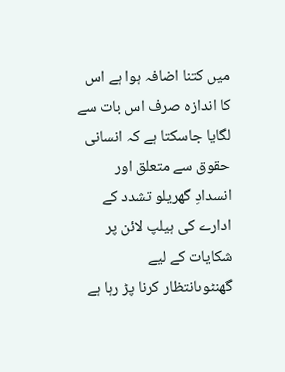میں کتنا اضافہ ہوا ہے اس کا اندازہ صرف اس بات سے لگایا جاسکتا ہے کہ انسانی حقوق سے متعلق اور انسدادِ گھریلو تشدد کے ادارے کی ہیلپ لائن پر شکایات کے لیے گھنٹوںانتظار کرنا پڑ رہا ہے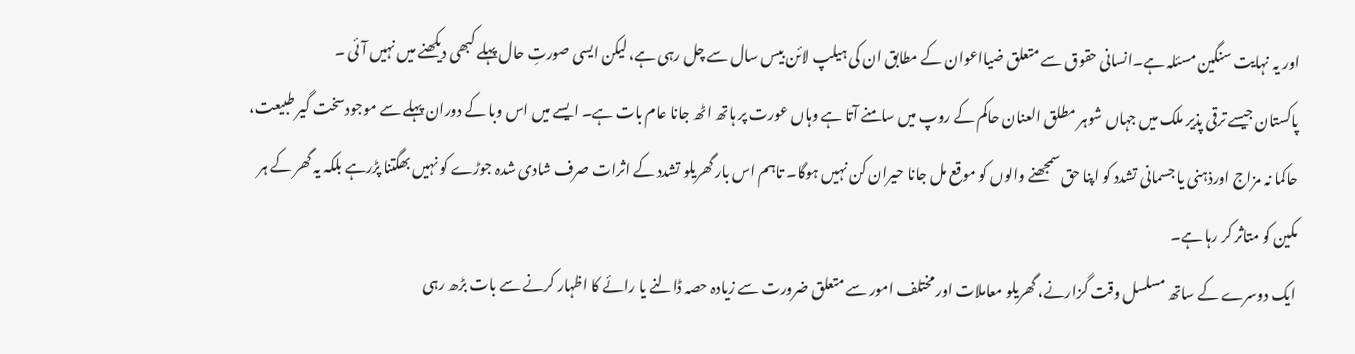اور یہ نہایت سنگین مسئلہ ہے۔انسانی حقوق سے متعلق ضیااعوان کے مطابق ان کی ہیلپ لائن بیس سال سے چل رہی ہے، لیکن ایسی صورتِ حال پہلے کبھی دیکھنے میں نہیں آئی ۔
پاکستان جیسے ترقی پذیر ملک میں جہاں شوہر مطلق العنان حاکم کے روپ میں سامنے آتا ہے وہاں عورت پر ہاتھ اٹھ جانا عام بات ہے۔ ایسے میں اس وبا کے دوران پہلے سے موجودسخت گیر طبیعت، حاکما نہ مزاج اورذہنی یا جسمانی تشدد کو اپنا حق سمجھنے والوں کو موقع مل جانا حیران کن نہیں ہوگا۔ تاہم اس بار گھریلو تشدد کے اثرات صرف شادی شدہ جوڑے کو نہیں بھگتنا پڑرہے بلکہ یہ گھر کے ہر مکین کو متاثر کر رہا ہے۔
ایک دوسرے کے ساتھ مسلسل وقت گزارنے، گھریلو معاملات اور مختلف امور سے متعلق ضرورت سے زیادہ حصہ ڈالنے یا رائے کا اظہار کرنے سے بات بڑھ رہی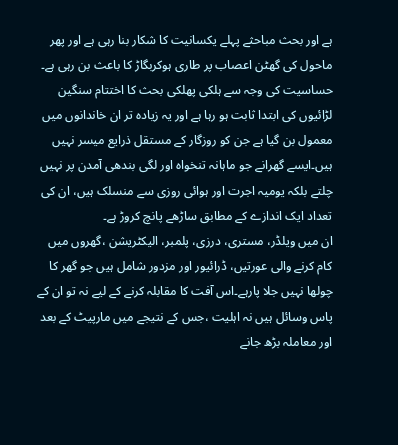ہے اور بحث مباحثے پہلے یکسانیت کا شکار بنا رہی ہے اور پھر ماحول کی گھٹن اعصاب پر طاری ہوکربگاڑ کا باعث بن رہی ہے۔
حساسیت کی وجہ سے ہلکی پھلکی بحث کا اختتام سنگین لڑائیوں کی ابتدا ثابت ہو رہا ہے اور یہ زیادہ تر ان خاندانوں میں معمول بن گیا ہے جن کو روزگار کے مستقل ذرایع میسر نہیں ہیں۔ایسے گھرانے جو ماہانہ تنخواہ اور لگی بندھی آمدن پر نہیں چلتے بلکہ یومیہ اجرت اور ہوائی روزی سے منسلک ہیں، ان کی تعداد ایک اندازے کے مطابق ساڑھے پانچ کروڑ ہے۔
ان میں ویلڈر، مستری، درزی، پلمبر، الیکٹریشن ،گھروں میں کام کرنے والی عورتیں، ڈرائیور اور مزدور شامل ہیں جو گھر کا چولھا نہیں جلا پارہے۔اس آفت کا مقابلہ کرنے کے لیے نہ تو ان کے پاس وسائل ہیں نہ اہلیت ،جس کے نتیجے میں مارپیٹ کے بعد اور معاملہ بڑھ جانے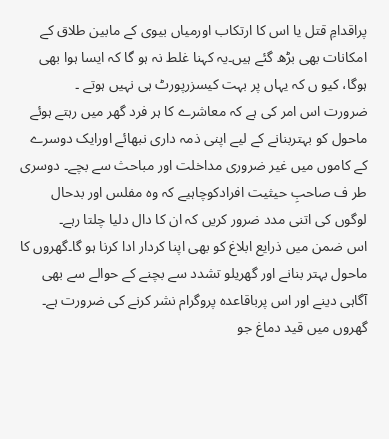پراقدامِ قتل یا اس کا ارتکاب اورمیاں بیوی کے مابین طلاق کے امکانات بھی بڑھ گئے ہیں۔یہ کہنا غلط نہ ہو گا کہ ایسا ہوا بھی ہوگا، کیو ں کہ یہاں پر بہت کیسزرپورٹ ہی نہیں ہوتے ۔
ضرورت اس امر کی ہے کہ معاشرے کا ہر فرد گھر میں رہتے ہوئے ماحول کو بہتربنانے کے لیے اپنی ذمہ داری نبھائے اورایک دوسرے کے کاموں میں غیر ضروری مداخلت اور مباحث سے بچے۔ دوسری طر ف صاحبِ حیثیت افرادکوچاہیے کہ وہ مفلس اور بدحال لوگوں کی اتنی مدد ضرور کریں کہ ان کا دال دلیا چلتا رہے۔
اس ضمن میں ذرایع ابلاغ کو بھی اپنا کردار ادا کرنا ہو گا۔گھروں کا ماحول بہتر بنانے اور گھریلو تشدد سے بچنے کے حوالے سے بھی آگاہی دینے اور اس پرباقاعدہ پروگرام نشر کرنے کی ضرورت ہے۔ گھروں میں قید دماغ جو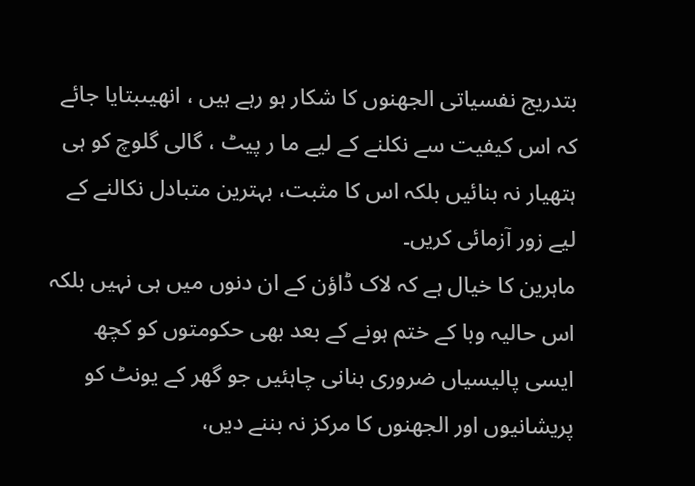بتدریج نفسیاتی الجھنوں کا شکار ہو رہے ہیں ، انھیںبتایا جائے کہ اس کیفیت سے نکلنے کے لیے ما ر پیٹ ، گالی گلوچ کو ہی ہتھیار نہ بنائیں بلکہ اس کا مثبت، بہترین متبادل نکالنے کے لیے زور آزمائی کریں۔
ماہرین کا خیال ہے کہ لاک ڈاؤن کے ان دنوں میں ہی نہیں بلکہ اس حالیہ وبا کے ختم ہونے کے بعد بھی حکومتوں کو کچھ ایسی پالیسیاں ضروری بنانی چاہئیں جو گھر کے یونٹ کو پریشانیوں اور الجھنوں کا مرکز نہ بننے دیں،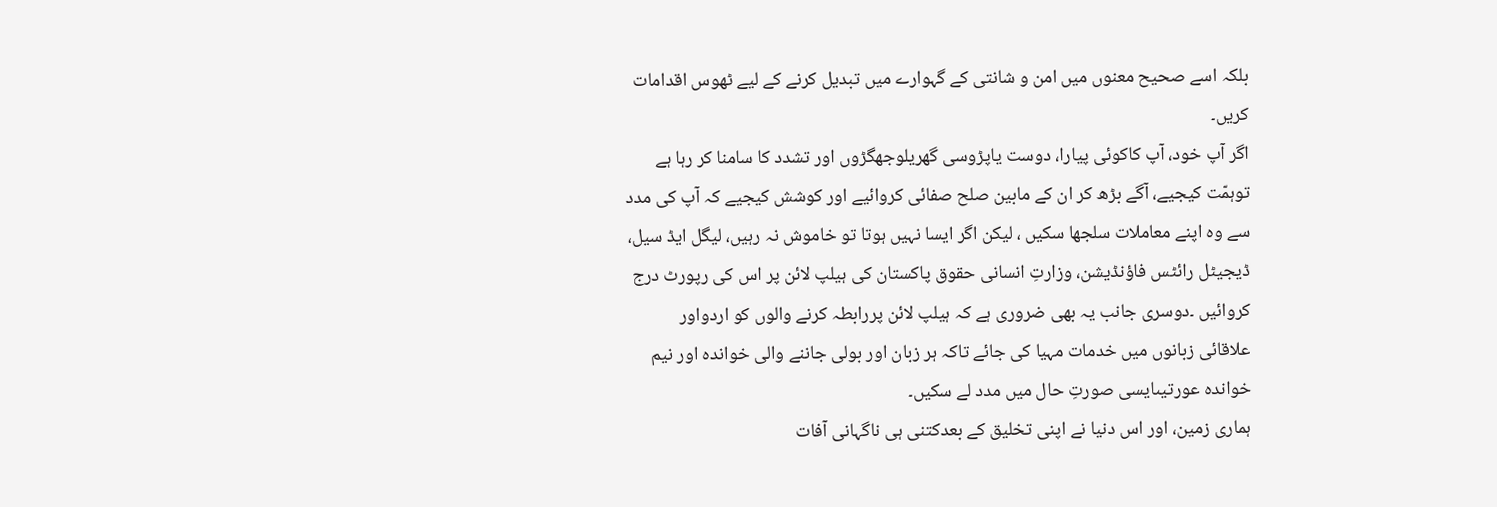بلکہ اسے صحیح معنوں میں امن و شانتی کے گہوارے میں تبدیل کرنے کے لیے ٹھوس اقدامات کریں۔
اگر آپ خود، آپ کاکوئی پیارا، دوست یاپڑوسی گھریلوجھگڑوں اور تشدد کا سامنا کر رہا ہے توہمّت کیجیے، آگے بڑھ کر ان کے مابین صلح صفائی کروائیے اور کوشش کیجیے کہ آپ کی مدد سے وہ اپنے معاملات سلجھا سکیں ، لیکن اگر ایسا نہیں ہوتا تو خاموش نہ رہیں، لیگل ایڈ سیل، ڈیجیٹل رائٹس فاؤنڈیشن، وزارتِ انسانی حقوق پاکستان کی ہیلپ لائن پر اس کی رپورٹ درج کروائیں ۔دوسری جانب یہ بھی ضروری ہے کہ ہیلپ لائن پررابطہ کرنے والوں کو اردواور علاقائی زبانوں میں خدمات مہیا کی جائے تاکہ ہر زبان اور بولی جاننے والی خواندہ اور نیم خواندہ عورتیںایسی صورتِ حال میں مدد لے سکیں۔
ہماری زمین، اور اس دنیا نے اپنی تخلیق کے بعدکتنی ہی ناگہانی آفات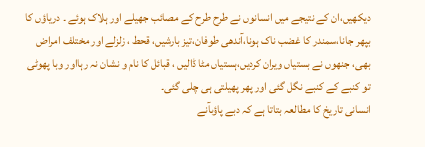دیکھیں،ان کے نتیجے میں انسانوں نے طرح طرح کے مصائب جھیلے اور ہلاک ہوئے ۔ دریاؤں کا بپھر جانا،سمندر کا غضب ناک ہونا،آندھی طوفان،تیز بارشیں، قحط ، زلزلے اور مختلف امراض بھی، جنھوں نے بستیاں ویران کردیں،ہستیاں مٹا ڈالیں ، قبائل کا نام و نشان نہ رہااور وبا پھوٹی تو کنبے کے کنبے نگل گئی اور پھر پھیلتی ہی چلی گئی۔
انسانی تاریخ کا مطالعہ بتاتا ہے کہ دبے پاؤںآنے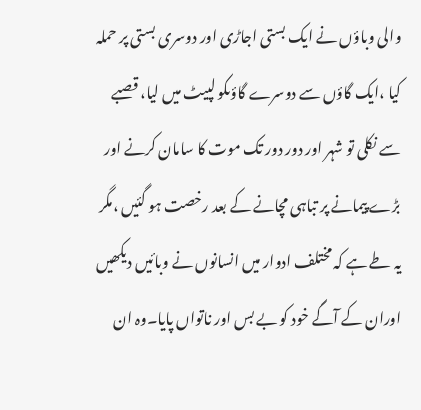والی وباؤں نے ایک بستی اجاڑی اور دوسری بستی پر حملہ کیا ،ایک گاؤں سے دوسرے گاؤںکو لپیٹ میں لیا، قصبے سے نکلی تو شہر اور دور دور تک موت کا سامان کرنے اور بڑے پیمانے پر تباہی مچانے کے بعد رخصت ہو گئیں ،مگر یہ طے ہے کہ مختلف ادوار میں انسانوں نے وبائیں دیکھیں اوران کے آگے خود کو بے بس اور ناتواں پایا۔وہ ان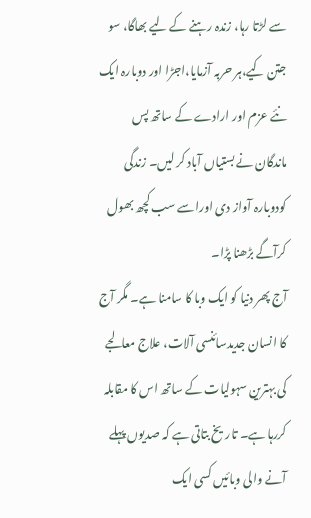سے لڑتا رہا، زندہ رہنے کے لیے بھاگا، سو جتن کیے،ہر حربہ آزمایا،اجڑا اور دوبارہ ایک نئے عزم اور ارادے کے ساتھ پس ماندگان نے بستیاں آباد کر لیں۔ زندگی کودوبارہ آواز دی اوراسے سب کچھ بھول کرآگے بڑھنا پڑا۔
آج پھر دنیا کو ایک وبا کا سامنا ہے۔ مگر آج کا انسان جدیدسائنسی آلات، علاج معالجے کی بہترین سہولیات کے ساتھ اس کا مقابلہ کررہا ہے۔ تاریخ بتاتی ہے کہ صدیوں پہلے آنے والی وبائیں کسی ایک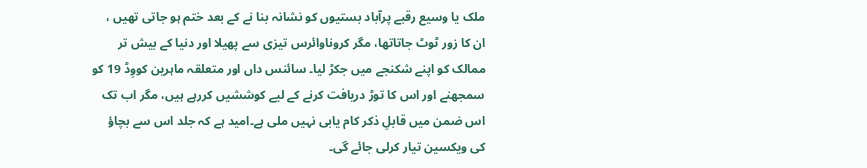ملک یا وسیع رقبے پرآباد بستیوں کو نشانہ بنا نے کے بعد ختم ہو جاتی تھیں ، ان کا زور ٹوٹ جاتاتھا، مگر کروناوائرس تیزی سے پھیلا اور دنیا کے بیش تر ممالک کو اپنے شکنجے میں جکڑ لیا۔ سائنس داں اور متعلقہ ماہرین کووِڈ 19 کو سمجھنے اور اس کا توڑ دریافت کرنے کے لیے کوششیں کررہے ہیں، مگر اب تک اس ضمن میں قابلِ ذکر کام یابی نہیں ملی ہے۔امید ہے کہ جلد اس سے بچاؤ کی ویکسین تیار کرلی جائے گی۔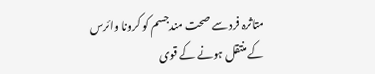متاثرہ فرد سے صحت مندجسم کو کرونا وائرس کے منتقل ہونے کے قوی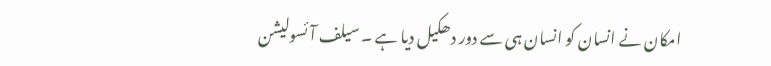امکان نے انسان کو انسان ہی سے دور دھکیل دیا ہے ۔ سیلف آئسولیشن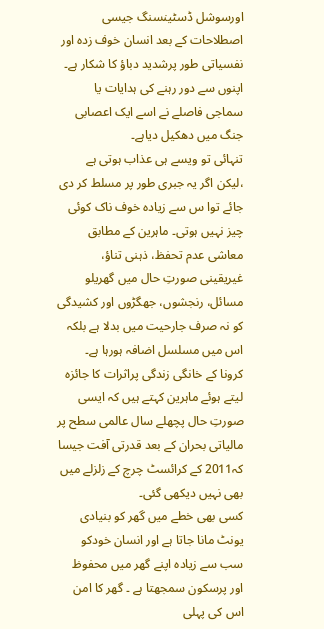اورسوشل ڈسٹینسنگ جیسی اصطلاحات کے بعد انسان خوف زدہ اور نفسیاتی طور پرشدید دباؤ کا شکار ہے۔ اپنوں سے دور رہنے کی ہدایات یا سماجی فاصلے نے اسے ایک اعصابی جنگ میں دھکیل دیاہے۔
تنہائی تو ویسے ہی عذاب ہوتی ہے ،لیکن اگر یہ جبری طور پر مسلط کر دی جائے توا س سے زیادہ خوف ناک کوئی چیز نہیں ہوتی۔ ماہرین کے مطابق معاشی عدم تحفظ، ذہنی تناؤ، غیریقینی صورتِ حال میں گھریلو مسائل، رنجشوں، جھگڑوں اور کشیدگی کو نہ صرف جارحیت میں بدلا ہے بلکہ اس میں مسلسل اضافہ ہورہا ہے۔
کرونا کے خانگی زندگی پراثرات کا جائزہ لیتے ہوئے ماہرین کہتے ہیں کہ ایسی صورتِ حال پچھلے سال عالمی سطح پر مالیاتی بحران کے بعد قدرتی آفت جیسا کہ2011 کے کرائسٹ چرچ کے زلزلے میں بھی نہیں دیکھی گئی۔
کسی بھی خطے میں گھر کو بنیادی یونٹ مانا جاتا ہے اور انسان خودکو سب سے زیادہ اپنے گھر میں محفوظ اور پرسکون سمجھتا ہے ۔ گھر کا امن اس کی پہلی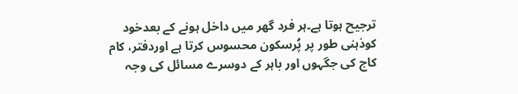ترجیح ہوتا ہے۔ہر فرد گھر میں داخل ہونے کے بعدخود کوذہنی طور پر پُرسکون محسوس کرتا ہے اوردفتر، کام کاج کی جگہوں اور باہر کے دوسرے مسائل کی وجہ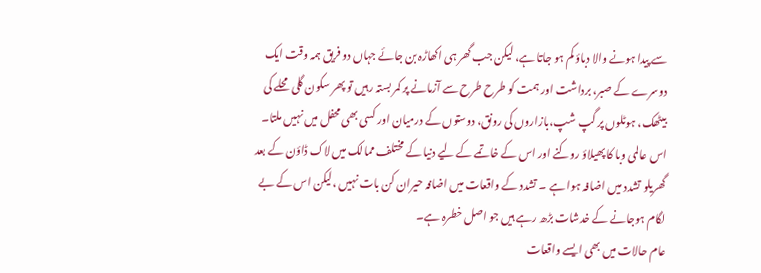سے پیدا ہونے والا دباؤ کم ہو جاتا ہے، لیکن جب گھر ہی اکھاڑہ بن جائے جہاں دو فریق ہمہ وقت ایک دوسرے کے صبر، برداشت اور ہمت کو طرح طرح سے آزمانے پر کمر بستہ رہیں تو پھر سکون گلی محلے کی بیٹھک، ہوٹلوں پر گپ شپ،بازاروں کی رونق، دوستوں کے درمیان اور کسی بھی محفل میں نہیں ملتا۔
اس عالمی وبا کا پھیلاؤ روکنے اور اس کے خاتمے کے لیے دنیا کے مختلف ممالک میں لاک ڈاؤن کے بعد گھریلو تشدد میں اضافہ ہوا ہے ۔ تشدد کے واقعات میں اضافہ حیران کن بات نہیں ،لیکن اس کے بے لگام ہوجانے کے خدشات بڑھ رہے ہیں جو اصل خطرہ ہے۔
عام حالات میں بھی ایسے واقعات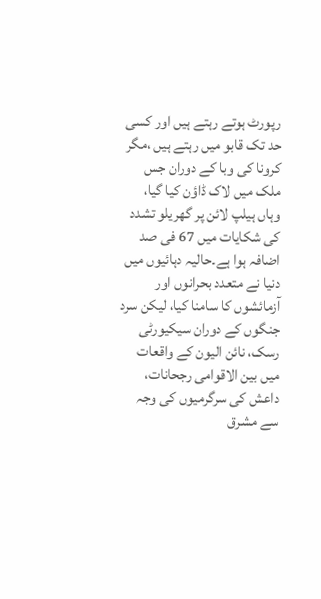رپورٹ ہوتے رہتے ہیں اور کسی حد تک قابو میں رہتے ہیں ،مگر کرونا کی وبا کے دوران جس ملک میں لاک ڈاؤن کیا گیا، وہاں ہیلپ لائن پر گھریلو تشدد کی شکایات میں 67 فی صد اضافہ ہوا ہے۔حالیہ دہائیوں میں دنیا نے متعدد بحرانوں اور آزمائشوں کا سامنا کیا، لیکن سرد جنگوں کے دوران سیکیورٹی رسک، نائن الیون کے واقعات میں بین الاقوامی رجحانات، داعش کی سرگرمیوں کی وجہ سے مشرق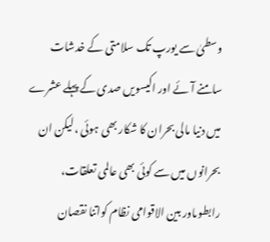وسطیٰ سے یورپ تک سلامتی کے خدشات سامنے آئے اور اکیسویں صدی کے پہلے عشرے میں دنیا مالی بحران کا شکار بھی ہوئی ،لیکن ان بحرانوں میں سے کوئی بھی عالمی تعلقات، رابطوںاور بین الاقوامی نظام کواتنا نقصان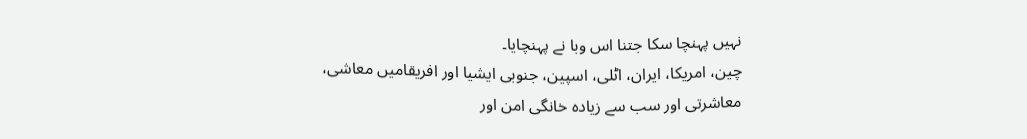نہیں پہنچا سکا جتنا اس وبا نے پہنچایا۔
چین، امریکا، ایران، اٹلی، اسپین، جنوبی ایشیا اور افریقامیں معاشی، معاشرتی اور سب سے زیادہ خانگی امن اور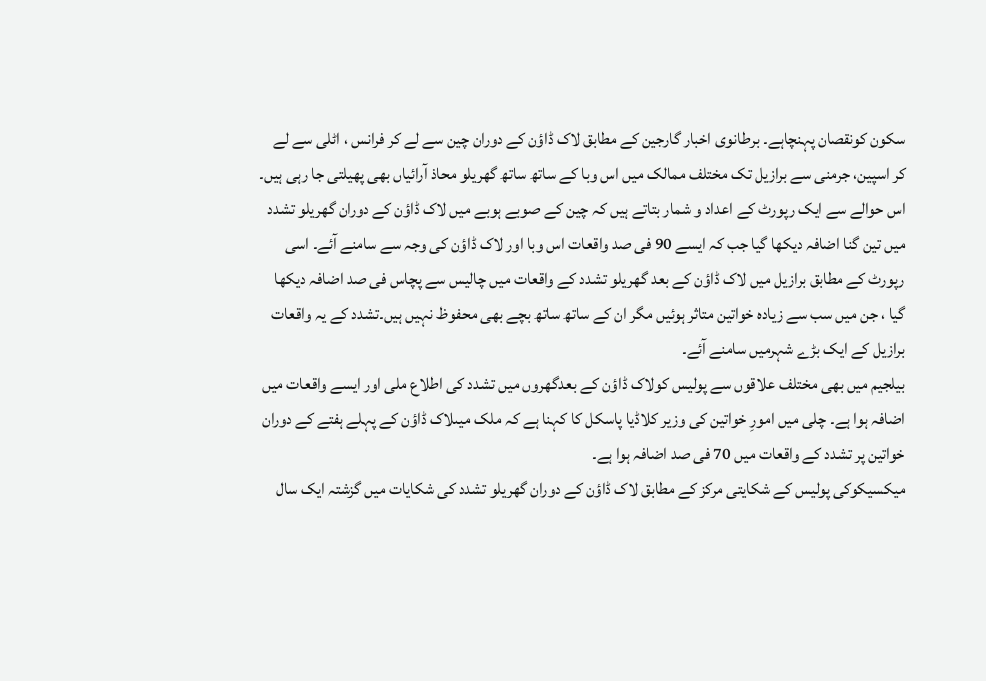سکون کونقصان پہنچاہے۔ برطانوی اخبار گارجین کے مطابق لاک ڈاؤن کے دوران چین سے لے کر فرانس ، اٹلی سے لے کر اسپین، جرمنی سے برازیل تک مختلف ممالک میں اس وبا کے ساتھ ساتھ گھریلو محاذ آرائیاں بھی پھیلتی جا رہی ہیں۔
اس حوالے سے ایک رپورٹ کے اعداد و شمار بتاتے ہیں کہ چین کے صوبے ہوبے میں لاک ڈاؤن کے دوران گھریلو تشدد میں تین گنا اضافہ دیکھا گیا جب کہ ایسے 90 فی صد واقعات اس وبا اور لاک ڈاؤن کی وجہ سے سامنے آئے۔ اسی رپورٹ کے مطابق برازیل میں لاک ڈاؤن کے بعد گھریلو تشدد کے واقعات میں چالیس سے پچاس فی صد اضافہ دیکھا گیا ، جن میں سب سے زیادہ خواتین متاثر ہوئیں مگر ان کے ساتھ ساتھ بچے بھی محفوظ نہیں ہیں۔تشدد کے یہ واقعات برازیل کے ایک بڑے شہرمیں سامنے آئے۔
بیلجیم میں بھی مختلف علاقوں سے پولیس کولاک ڈاؤن کے بعدگھروں میں تشدد کی اطلاع ملی اور ایسے واقعات میں اضافہ ہوا ہے۔ چلی میں امورِ خواتین کی وزیر کلاڈیا پاسکل کا کہنا ہے کہ ملک میںلاک ڈاؤن کے پہلے ہفتے کے دوران خواتین پر تشدد کے واقعات میں 70 فی صد اضافہ ہوا ہے۔
میکسیکوکی پولیس کے شکایتی مرکز کے مطابق لاک ڈاؤن کے دوران گھریلو تشدد کی شکایات میں گزشتہ ایک سال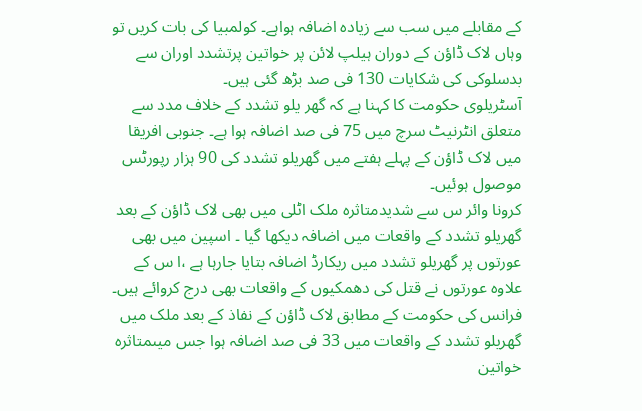کے مقابلے میں سب سے زیادہ اضافہ ہواہے۔ کولمبیا کی بات کریں تو وہاں لاک ڈاؤن کے دوران ہیلپ لائن پر خواتین پرتشدد اوران سے بدسلوکی کی شکایات 130 فی صد بڑھ گئی ہیں۔
آسٹریلوی حکومت کا کہنا ہے کہ گھر یلو تشدد کے خلاف مدد سے متعلق انٹرنیٹ سرچ میں 75 فی صد اضافہ ہوا ہے۔ جنوبی افریقا میں لاک ڈاؤن کے پہلے ہفتے میں گھریلو تشدد کی 90 ہزار رپورٹس موصول ہوئیں۔
کرونا وائر س سے شدیدمتاثرہ ملک اٹلی میں بھی لاک ڈاؤن کے بعد گھریلو تشدد کے واقعات میں اضافہ دیکھا گیا ۔ اسپین میں بھی عورتوں پر گھریلو تشدد میں ریکارڈ اضافہ بتایا جارہا ہے ،ا س کے علاوہ عورتوں نے قتل کی دھمکیوں کے واقعات بھی درج کروائے ہیں۔
فرانس کی حکومت کے مطابق لاک ڈاؤن کے نفاذ کے بعد ملک میں گھریلو تشدد کے واقعات میں 33 فی صد اضافہ ہوا جس میںمتاثرہ خواتین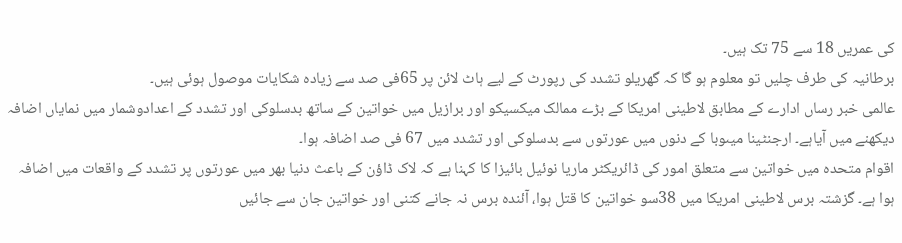کی عمریں 18 سے 75 تک ہیں۔
برطانیہ کی طرف چلیں تو معلوم ہو گا کہ گھریلو تشدد کی رپورٹ کے لیے ہاٹ لائن پر 65فی صد سے زیادہ شکایات موصول ہوئی ہیں۔
عالمی خبر رساں ادارے کے مطابق لاطینی امریکا کے بڑے ممالک میکسیکو اور برازیل میں خواتین کے ساتھ بدسلوکی اور تشدد کے اعدادوشمار میں نمایاں اضافہ دیکھنے میں آیاہے۔ ارجنٹینا میںوبا کے دنوں میں عورتوں سے بدسلوکی اور تشدد میں 67 فی صد اضافہ ہوا۔
اقوام متحدہ میں خواتین سے متعلق امور کی ڈائریکٹر ماریا نوئیل بائیزا کا کہنا ہے کہ لاک ڈاؤن کے باعث دنیا بھر میں عورتوں پر تشدد کے واقعات میں اضافہ ہوا ہے۔ گزشتہ برس لاطینی امریکا میں 38سو خواتین کا قتل ہوا، آئندہ برس نہ جانے کتنی اور خواتین جان سے جائیں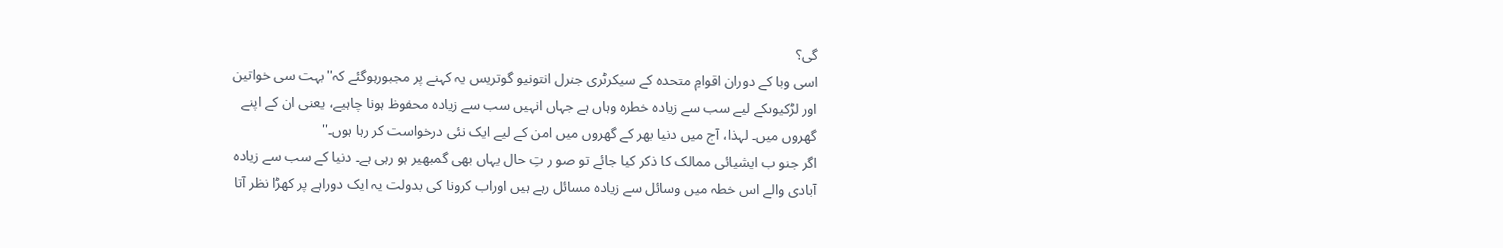گی؟
اسی وبا کے دوران اقوامِ متحدہ کے سیکرٹری جنرل انتونیو گوتریس یہ کہنے پر مجبورہوگئے کہ''بہت سی خواتین اور لڑکیوںکے لیے سب سے زیادہ خطرہ وہاں ہے جہاں انہیں سب سے زیادہ محفوظ ہونا چاہیے، یعنی ان کے اپنے گھروں میں۔ لہذا، آج میں دنیا بھر کے گھروں میں امن کے لیے ایک نئی درخواست کر رہا ہوں۔''
اگر جنو ب ایشیائی ممالک کا ذکر کیا جائے تو صو ر تِ حال یہاں بھی گمبھیر ہو رہی ہے۔ دنیا کے سب سے زیادہ آبادی والے اس خطہ میں وسائل سے زیادہ مسائل رہے ہیں اوراب کرونا کی بدولت یہ ایک دوراہے پر کھڑا نظر آتا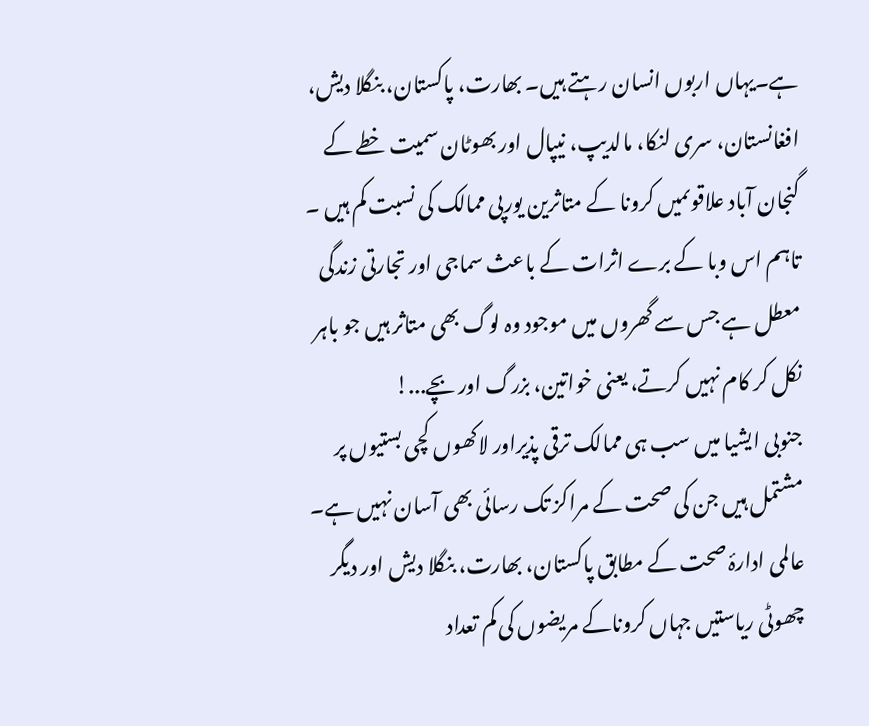ہے۔یہاں اربوں انسان رہتے ہیں۔ بھارت، پاکستان، بنگلا دیش، افغانستان، سری لنکا، مالدیپ، نیپال اور بھوٹان سمیت خطے کے گنجان آباد علاقوںمیں کرونا کے متاثرین یورپی ممالک کی نسبت کم ہیں ۔ تاہم اس وبا کے برے اثرات کے باعث سماجی اور تجارتی زندگی معطل ہے جس سے گھروں میں موجود وہ لوگ بھی متاثر ہیں جو باہر نکل کر کام نہیں کرتے، یعنی خواتین، بزرگ اور بچے...!
جنوبی ایشیا میں سب ہی ممالک ترقی پذیراور لاکھوں کچی بستیوں پر مشتمل ہیں جن کی صحت کے مراکز تک رسائی بھی آسان نہیں ہے۔ عالمی ادارۂ صحت کے مطابق پاکستان، بھارت، بنگلا دیش اور دیگر چھوٹی ریاستیں جہاں کروناکے مریضوں کی کم تعداد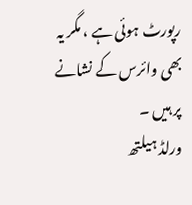رپورٹ ہوئی ہے ، مگر یہ بھی وائرس کے نشانے پر ہیں ۔
ورلڈ ہیلتھ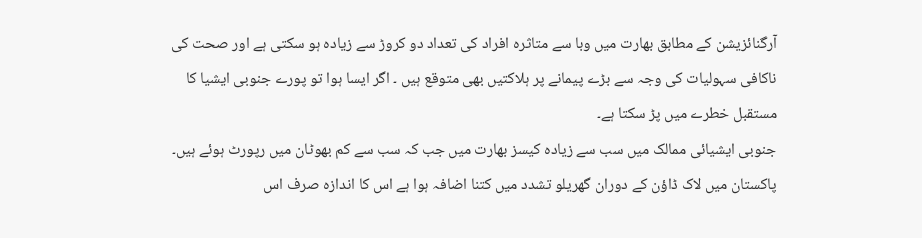آرگنائزیشن کے مطابق بھارت میں وبا سے متاثرہ افراد کی تعداد دو کروڑ سے زیادہ ہو سکتی ہے اور صحت کی ناکافی سہولیات کی وجہ سے بڑے پیمانے پر ہلاکتیں بھی متوقع ہیں ۔ اگر ایسا ہوا تو پورے جنوبی ایشیا کا مستقبل خطرے میں پڑ سکتا ہے۔
جنوبی ایشیائی ممالک میں سب سے زیادہ کیسز بھارت میں جب کہ سب سے کم بھوٹان میں رپورٹ ہوئے ہیں۔ پاکستان میں لاک ڈاؤن کے دوران گھریلو تشدد میں کتنا اضافہ ہوا ہے اس کا اندازہ صرف اس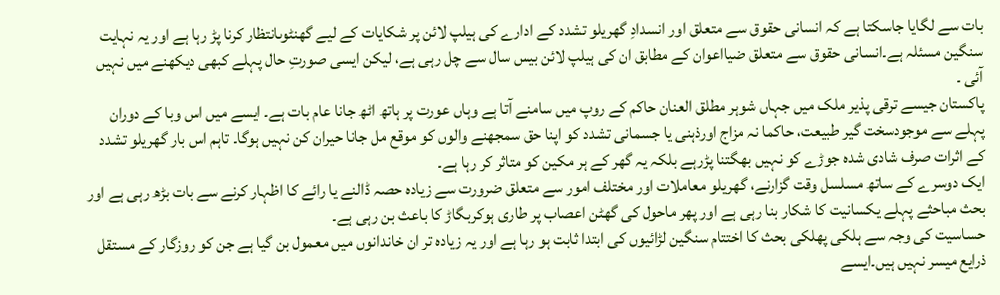بات سے لگایا جاسکتا ہے کہ انسانی حقوق سے متعلق اور انسدادِ گھریلو تشدد کے ادارے کی ہیلپ لائن پر شکایات کے لیے گھنٹوںانتظار کرنا پڑ رہا ہے اور یہ نہایت سنگین مسئلہ ہے۔انسانی حقوق سے متعلق ضیااعوان کے مطابق ان کی ہیلپ لائن بیس سال سے چل رہی ہے، لیکن ایسی صورتِ حال پہلے کبھی دیکھنے میں نہیں آئی ۔
پاکستان جیسے ترقی پذیر ملک میں جہاں شوہر مطلق العنان حاکم کے روپ میں سامنے آتا ہے وہاں عورت پر ہاتھ اٹھ جانا عام بات ہے۔ ایسے میں اس وبا کے دوران پہلے سے موجودسخت گیر طبیعت، حاکما نہ مزاج اورذہنی یا جسمانی تشدد کو اپنا حق سمجھنے والوں کو موقع مل جانا حیران کن نہیں ہوگا۔ تاہم اس بار گھریلو تشدد کے اثرات صرف شادی شدہ جوڑے کو نہیں بھگتنا پڑرہے بلکہ یہ گھر کے ہر مکین کو متاثر کر رہا ہے۔
ایک دوسرے کے ساتھ مسلسل وقت گزارنے، گھریلو معاملات اور مختلف امور سے متعلق ضرورت سے زیادہ حصہ ڈالنے یا رائے کا اظہار کرنے سے بات بڑھ رہی ہے اور بحث مباحثے پہلے یکسانیت کا شکار بنا رہی ہے اور پھر ماحول کی گھٹن اعصاب پر طاری ہوکربگاڑ کا باعث بن رہی ہے۔
حساسیت کی وجہ سے ہلکی پھلکی بحث کا اختتام سنگین لڑائیوں کی ابتدا ثابت ہو رہا ہے اور یہ زیادہ تر ان خاندانوں میں معمول بن گیا ہے جن کو روزگار کے مستقل ذرایع میسر نہیں ہیں۔ایسے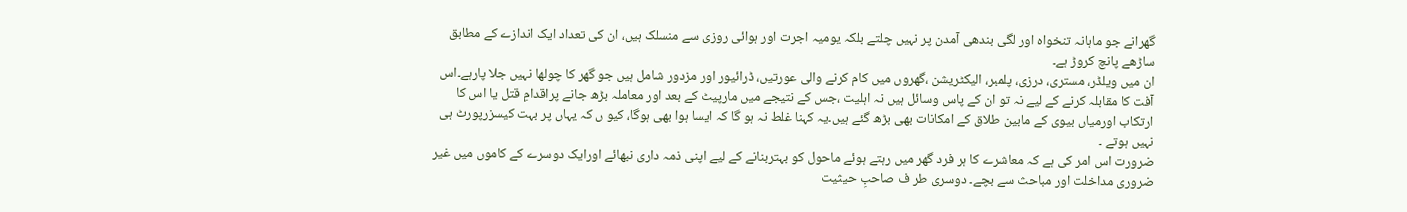گھرانے جو ماہانہ تنخواہ اور لگی بندھی آمدن پر نہیں چلتے بلکہ یومیہ اجرت اور ہوائی روزی سے منسلک ہیں، ان کی تعداد ایک اندازے کے مطابق ساڑھے پانچ کروڑ ہے۔
ان میں ویلڈر، مستری، درزی، پلمبر، الیکٹریشن ،گھروں میں کام کرنے والی عورتیں، ڈرائیور اور مزدور شامل ہیں جو گھر کا چولھا نہیں جلا پارہے۔اس آفت کا مقابلہ کرنے کے لیے نہ تو ان کے پاس وسائل ہیں نہ اہلیت ،جس کے نتیجے میں مارپیٹ کے بعد اور معاملہ بڑھ جانے پراقدامِ قتل یا اس کا ارتکاب اورمیاں بیوی کے مابین طلاق کے امکانات بھی بڑھ گئے ہیں۔یہ کہنا غلط نہ ہو گا کہ ایسا ہوا بھی ہوگا، کیو ں کہ یہاں پر بہت کیسزرپورٹ ہی نہیں ہوتے ۔
ضرورت اس امر کی ہے کہ معاشرے کا ہر فرد گھر میں رہتے ہوئے ماحول کو بہتربنانے کے لیے اپنی ذمہ داری نبھائے اورایک دوسرے کے کاموں میں غیر ضروری مداخلت اور مباحث سے بچے۔ دوسری طر ف صاحبِ حیثیت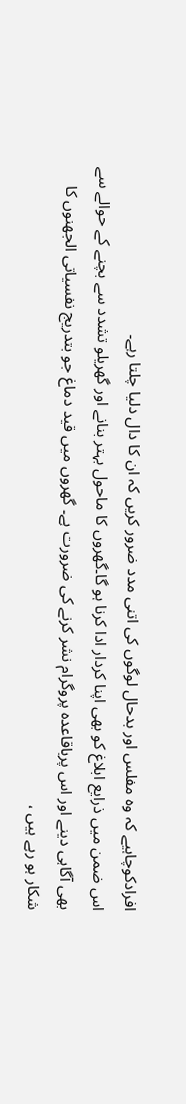افرادکوچاہیے کہ وہ مفلس اور بدحال لوگوں کی اتنی مدد ضرور کریں کہ ان کا دال دلیا چلتا رہے۔
اس ضمن میں ذرایع ابلاغ کو بھی اپنا کردار ادا کرنا ہو گا۔گھروں کا ماحول بہتر بنانے اور گھریلو تشدد سے بچنے کے حوالے سے بھی آگاہی دینے اور اس پرباقاعدہ پروگرام نشر کرنے کی ضرورت ہے۔ گھروں میں قید دماغ جو بتدریج نفسیاتی الجھنوں کا شکار ہو رہے ہیں ،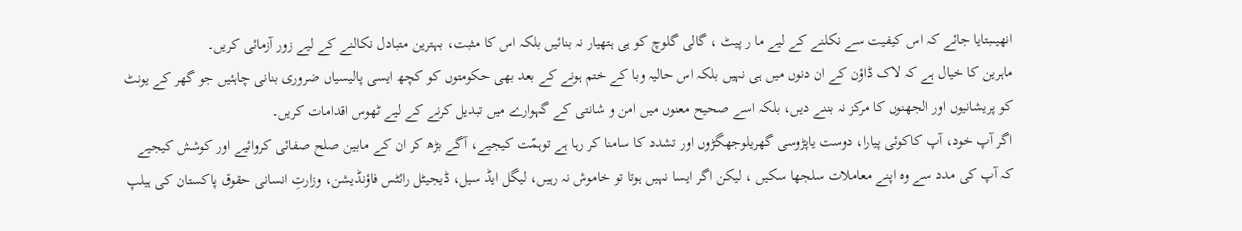انھیںبتایا جائے کہ اس کیفیت سے نکلنے کے لیے ما ر پیٹ ، گالی گلوچ کو ہی ہتھیار نہ بنائیں بلکہ اس کا مثبت، بہترین متبادل نکالنے کے لیے زور آزمائی کریں۔
ماہرین کا خیال ہے کہ لاک ڈاؤن کے ان دنوں میں ہی نہیں بلکہ اس حالیہ وبا کے ختم ہونے کے بعد بھی حکومتوں کو کچھ ایسی پالیسیاں ضروری بنانی چاہئیں جو گھر کے یونٹ کو پریشانیوں اور الجھنوں کا مرکز نہ بننے دیں، بلکہ اسے صحیح معنوں میں امن و شانتی کے گہوارے میں تبدیل کرنے کے لیے ٹھوس اقدامات کریں۔
اگر آپ خود، آپ کاکوئی پیارا، دوست یاپڑوسی گھریلوجھگڑوں اور تشدد کا سامنا کر رہا ہے توہمّت کیجیے، آگے بڑھ کر ان کے مابین صلح صفائی کروائیے اور کوشش کیجیے کہ آپ کی مدد سے وہ اپنے معاملات سلجھا سکیں ، لیکن اگر ایسا نہیں ہوتا تو خاموش نہ رہیں، لیگل ایڈ سیل، ڈیجیٹل رائٹس فاؤنڈیشن، وزارتِ انسانی حقوق پاکستان کی ہیلپ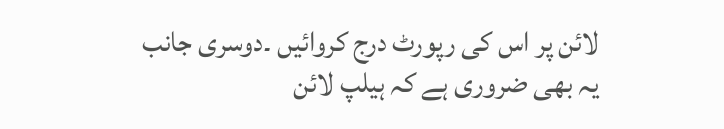لائن پر اس کی رپورٹ درج کروائیں ۔دوسری جانب یہ بھی ضروری ہے کہ ہیلپ لائن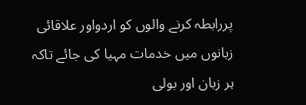پررابطہ کرنے والوں کو اردواور علاقائی زبانوں میں خدمات مہیا کی جائے تاکہ ہر زبان اور بولی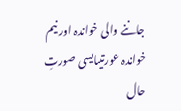جاننے والی خواندہ اور نیم خواندہ عورتیںایسی صورتِ حال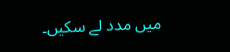میں مدد لے سکیں۔